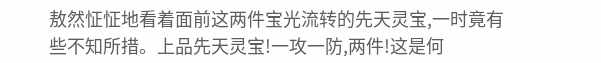敖然怔怔地看着面前这两件宝光流转的先天灵宝,一时竟有些不知所措。上品先天灵宝!一攻一防,两件!这是何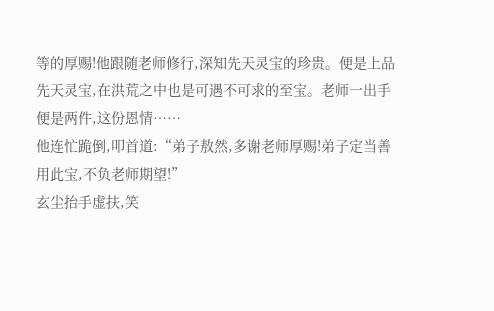等的厚赐!他跟随老师修行,深知先天灵宝的珍贵。便是上品先天灵宝,在洪荒之中也是可遇不可求的至宝。老师一出手便是两件,这份恩情……
他连忙跪倒,叩首道:“弟子敖然,多谢老师厚赐!弟子定当善用此宝,不负老师期望!”
玄尘抬手虚扶,笑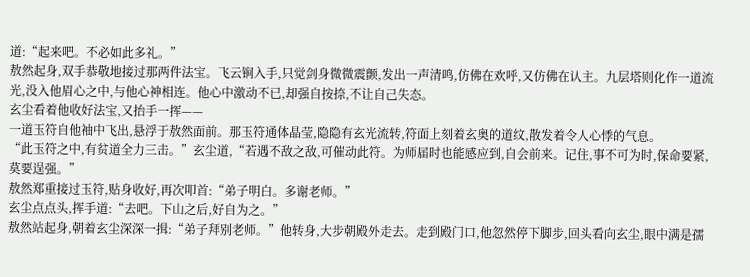道:“起来吧。不必如此多礼。”
敖然起身,双手恭敬地接过那两件法宝。飞云锏入手,只觉剑身微微震颤,发出一声清鸣,仿佛在欢呼,又仿佛在认主。九层塔则化作一道流光,没入他眉心之中,与他心神相连。他心中激动不已,却强自按捺,不让自己失态。
玄尘看着他收好法宝,又抬手一挥——
一道玉符自他袖中飞出,悬浮于敖然面前。那玉符通体晶莹,隐隐有玄光流转,符面上刻着玄奥的道纹,散发着令人心悸的气息。
“此玉符之中,有贫道全力三击。”玄尘道,“若遇不敌之敌,可催动此符。为师届时也能感应到,自会前来。记住,事不可为时,保命要紧,莫要逞强。”
敖然郑重接过玉符,贴身收好,再次叩首:“弟子明白。多谢老师。”
玄尘点点头,挥手道:“去吧。下山之后,好自为之。”
敖然站起身,朝着玄尘深深一揖:“弟子拜别老师。”他转身,大步朝殿外走去。走到殿门口,他忽然停下脚步,回头看向玄尘,眼中满是孺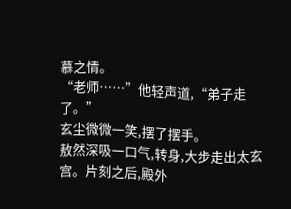慕之情。
“老师……”他轻声道,“弟子走了。”
玄尘微微一笑,摆了摆手。
敖然深吸一口气,转身,大步走出太玄宫。片刻之后,殿外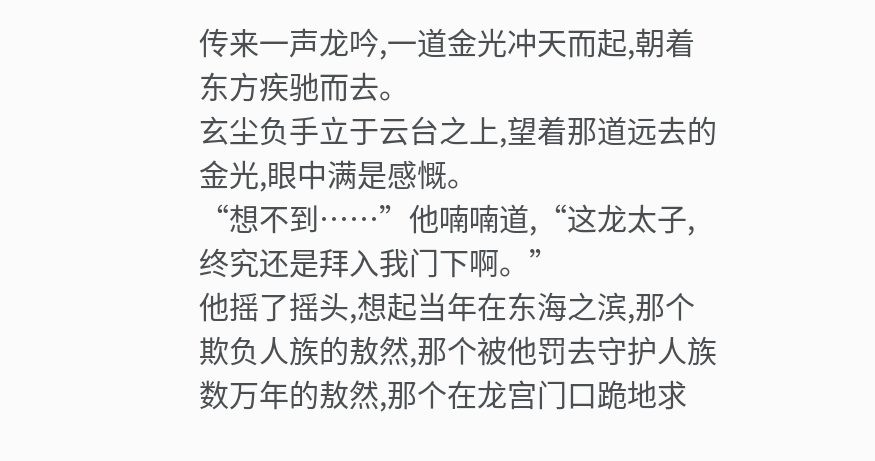传来一声龙吟,一道金光冲天而起,朝着东方疾驰而去。
玄尘负手立于云台之上,望着那道远去的金光,眼中满是感慨。
“想不到……”他喃喃道,“这龙太子,终究还是拜入我门下啊。”
他摇了摇头,想起当年在东海之滨,那个欺负人族的敖然,那个被他罚去守护人族数万年的敖然,那个在龙宫门口跪地求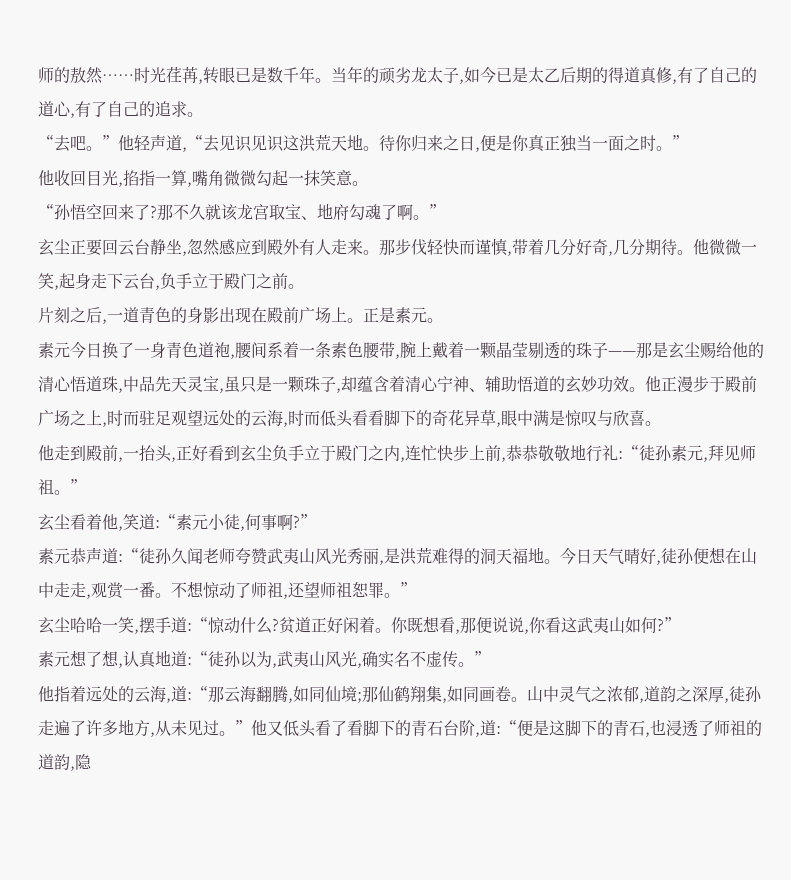师的敖然……时光荏苒,转眼已是数千年。当年的顽劣龙太子,如今已是太乙后期的得道真修,有了自己的道心,有了自己的追求。
“去吧。”他轻声道,“去见识见识这洪荒天地。待你归来之日,便是你真正独当一面之时。”
他收回目光,掐指一算,嘴角微微勾起一抹笑意。
“孙悟空回来了?那不久就该龙宫取宝、地府勾魂了啊。”
玄尘正要回云台静坐,忽然感应到殿外有人走来。那步伐轻快而谨慎,带着几分好奇,几分期待。他微微一笑,起身走下云台,负手立于殿门之前。
片刻之后,一道青色的身影出现在殿前广场上。正是素元。
素元今日换了一身青色道袍,腰间系着一条素色腰带,腕上戴着一颗晶莹剔透的珠子——那是玄尘赐给他的清心悟道珠,中品先天灵宝,虽只是一颗珠子,却蕴含着清心宁神、辅助悟道的玄妙功效。他正漫步于殿前广场之上,时而驻足观望远处的云海,时而低头看看脚下的奇花异草,眼中满是惊叹与欣喜。
他走到殿前,一抬头,正好看到玄尘负手立于殿门之内,连忙快步上前,恭恭敬敬地行礼:“徒孙素元,拜见师祖。”
玄尘看着他,笑道:“素元小徒,何事啊?”
素元恭声道:“徒孙久闻老师夸赞武夷山风光秀丽,是洪荒难得的洞天福地。今日天气晴好,徒孙便想在山中走走,观赏一番。不想惊动了师祖,还望师祖恕罪。”
玄尘哈哈一笑,摆手道:“惊动什么?贫道正好闲着。你既想看,那便说说,你看这武夷山如何?”
素元想了想,认真地道:“徒孙以为,武夷山风光,确实名不虚传。”
他指着远处的云海,道:“那云海翻腾,如同仙境;那仙鹤翔集,如同画卷。山中灵气之浓郁,道韵之深厚,徒孙走遍了许多地方,从未见过。”他又低头看了看脚下的青石台阶,道:“便是这脚下的青石,也浸透了师祖的道韵,隐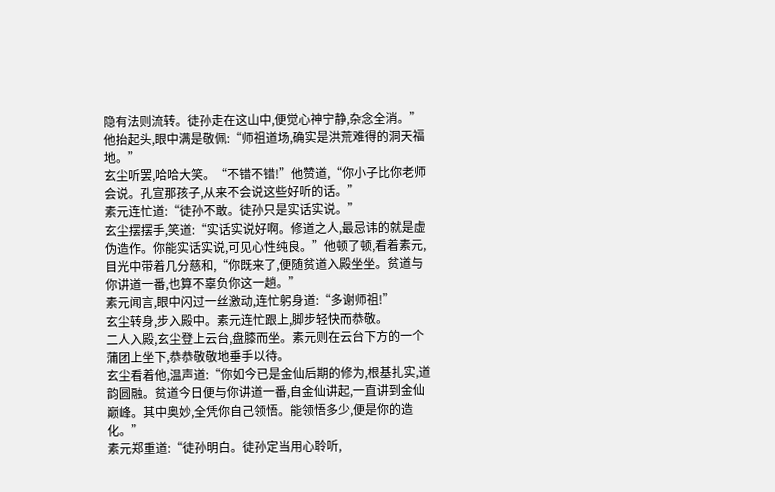隐有法则流转。徒孙走在这山中,便觉心神宁静,杂念全消。”
他抬起头,眼中满是敬佩:“师祖道场,确实是洪荒难得的洞天福地。”
玄尘听罢,哈哈大笑。“不错不错!”他赞道,“你小子比你老师会说。孔宣那孩子,从来不会说这些好听的话。”
素元连忙道:“徒孙不敢。徒孙只是实话实说。”
玄尘摆摆手,笑道:“实话实说好啊。修道之人,最忌讳的就是虚伪造作。你能实话实说,可见心性纯良。”他顿了顿,看着素元,目光中带着几分慈和,“你既来了,便随贫道入殿坐坐。贫道与你讲道一番,也算不辜负你这一趟。”
素元闻言,眼中闪过一丝激动,连忙躬身道:“多谢师祖!”
玄尘转身,步入殿中。素元连忙跟上,脚步轻快而恭敬。
二人入殿,玄尘登上云台,盘膝而坐。素元则在云台下方的一个蒲团上坐下,恭恭敬敬地垂手以待。
玄尘看着他,温声道:“你如今已是金仙后期的修为,根基扎实,道韵圆融。贫道今日便与你讲道一番,自金仙讲起,一直讲到金仙巅峰。其中奥妙,全凭你自己领悟。能领悟多少,便是你的造化。”
素元郑重道:“徒孙明白。徒孙定当用心聆听,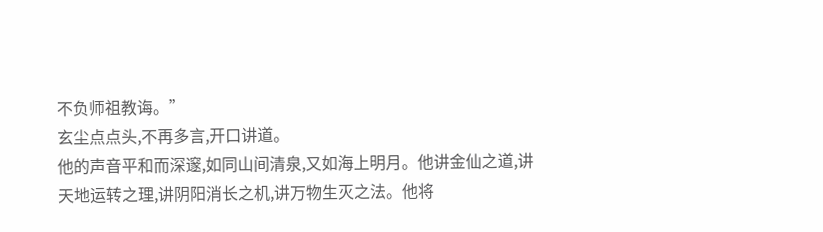不负师祖教诲。”
玄尘点点头,不再多言,开口讲道。
他的声音平和而深邃,如同山间清泉,又如海上明月。他讲金仙之道,讲天地运转之理,讲阴阳消长之机,讲万物生灭之法。他将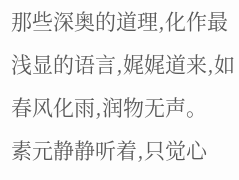那些深奥的道理,化作最浅显的语言,娓娓道来,如春风化雨,润物无声。
素元静静听着,只觉心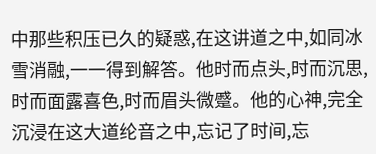中那些积压已久的疑惑,在这讲道之中,如同冰雪消融,一一得到解答。他时而点头,时而沉思,时而面露喜色,时而眉头微蹙。他的心神,完全沉浸在这大道纶音之中,忘记了时间,忘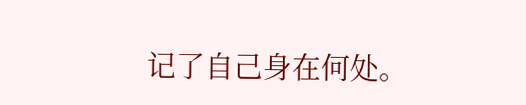记了自己身在何处。